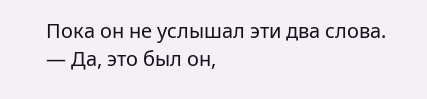Пока он не услышал эти два слова.
— Да, это был он,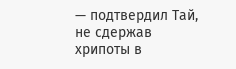— подтвердил Тай, не сдержав хрипоты в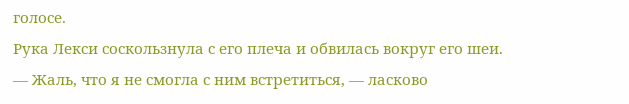голосе.
Рука Лекси соскользнула с его плеча и обвилась вокруг его шеи.
— Жаль, что я не смогла с ним встретиться, — ласково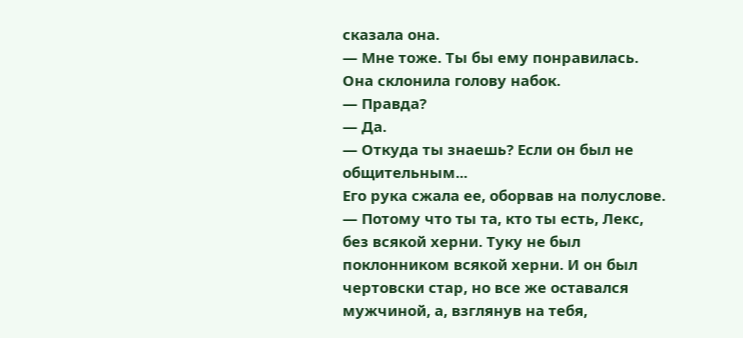сказала она.
— Мне тоже. Ты бы ему понравилась.
Она склонила голову набок.
— Правда?
— Да.
— Откуда ты знаешь? Если он был не общительным...
Его рука сжала ее, оборвав на полуслове.
— Потому что ты та, кто ты есть, Лекс, без всякой херни. Туку не был поклонником всякой херни. И он был чертовски стар, но все же оставался мужчиной, а, взглянув на тебя,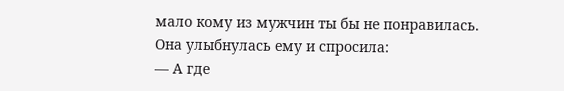мало кому из мужчин ты бы не понравилась.
Она улыбнулась ему и спросила:
— А где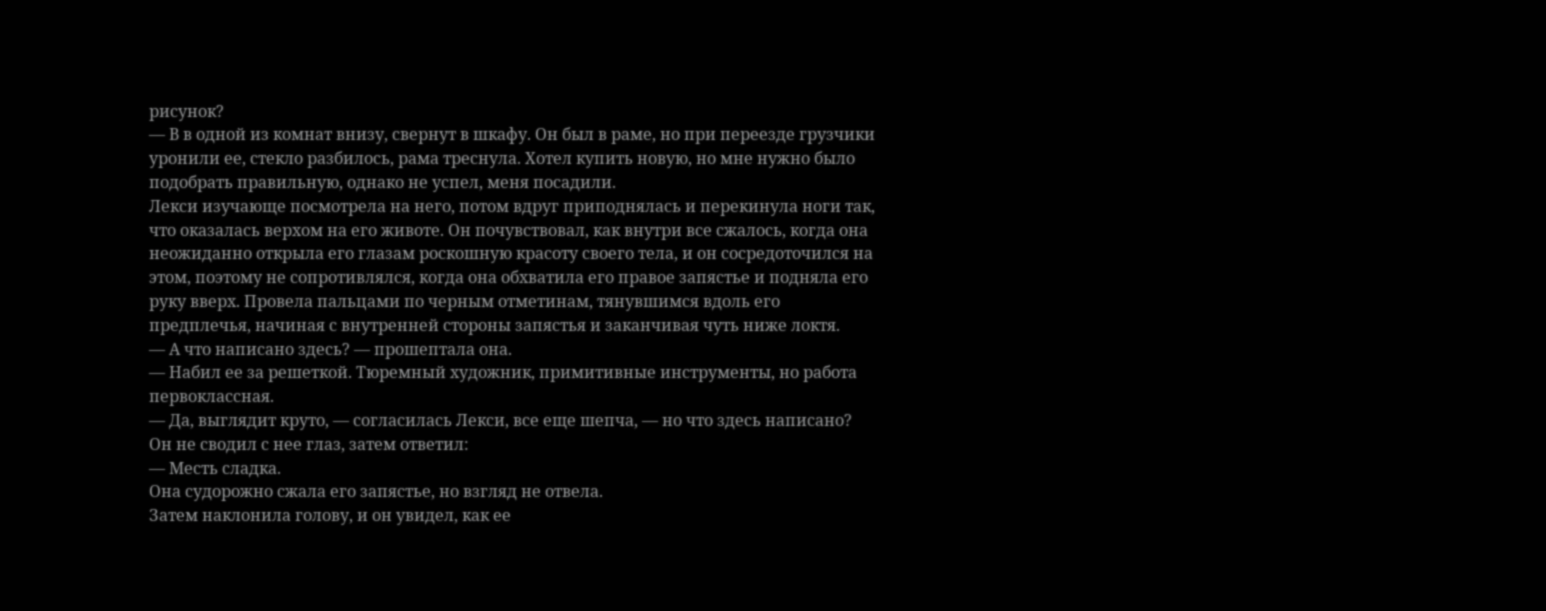рисунок?
— В в одной из комнат внизу, свернут в шкафу. Он был в раме, но при переезде грузчики уронили ее, стекло разбилось, рама треснула. Хотел купить новую, но мне нужно было подобрать правильную, однако не успел, меня посадили.
Лекси изучающе посмотрела на него, потом вдруг приподнялась и перекинула ноги так, что оказалась верхом на его животе. Он почувствовал, как внутри все сжалось, когда она неожиданно открыла его глазам роскошную красоту своего тела, и он сосредоточился на этом, поэтому не сопротивлялся, когда она обхватила его правое запястье и подняла его руку вверх. Провела пальцами по черным отметинам, тянувшимся вдоль его предплечья, начиная с внутренней стороны запястья и заканчивая чуть ниже локтя.
— А что написано здесь? — прошептала она.
— Набил ее за решеткой. Тюремный художник, примитивные инструменты, но работа первоклассная.
— Да, выглядит круто, — согласилась Лекси, все еще шепча, — но что здесь написано?
Он не сводил с нее глаз, затем ответил:
— Месть сладка.
Она судорожно сжала его запястье, но взгляд не отвела.
Затем наклонила голову, и он увидел, как ее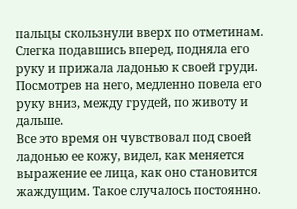пальцы скользнули вверх по отметинам. Слегка подавшись вперед, подняла его руку и прижала ладонью к своей груди. Посмотрев на него, медленно повела его руку вниз, между грудей, по животу и дальше.
Все это время он чувствовал под своей ладонью ее кожу, видел, как меняется выражение ее лица, как оно становится жаждущим. Такое случалось постоянно.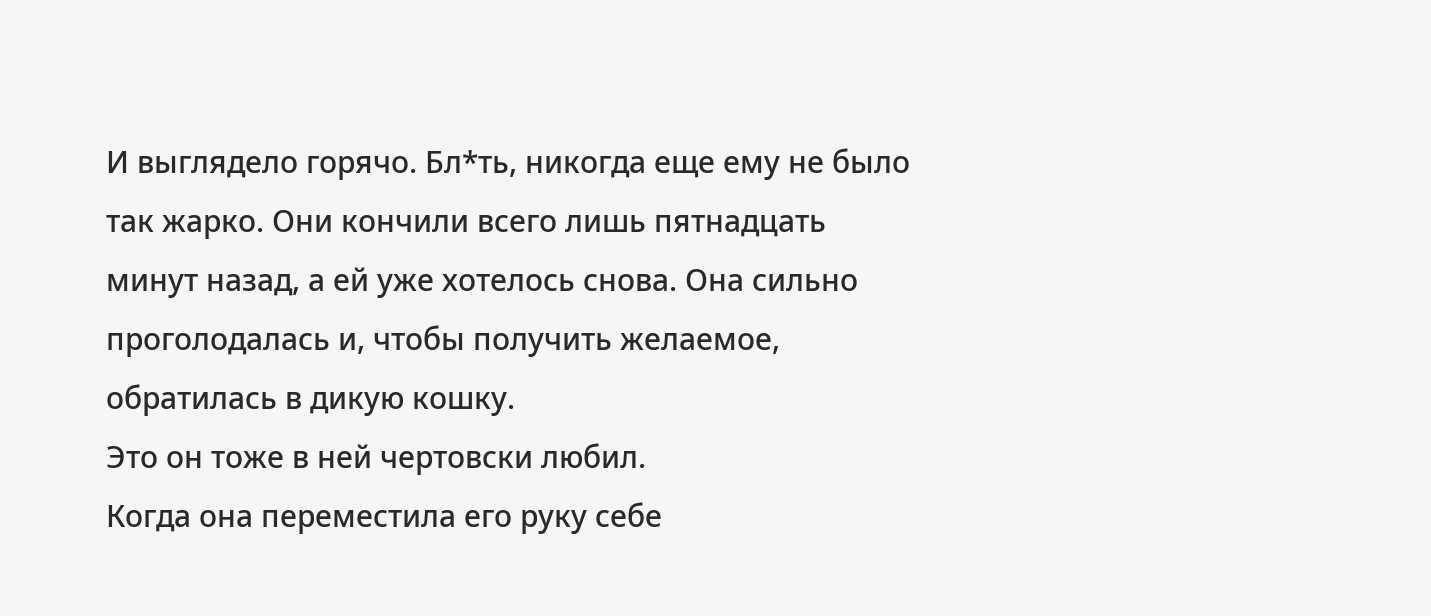И выглядело горячо. Бл*ть, никогда еще ему не было так жарко. Они кончили всего лишь пятнадцать минут назад, а ей уже хотелось снова. Она сильно проголодалась и, чтобы получить желаемое, обратилась в дикую кошку.
Это он тоже в ней чертовски любил.
Когда она переместила его руку себе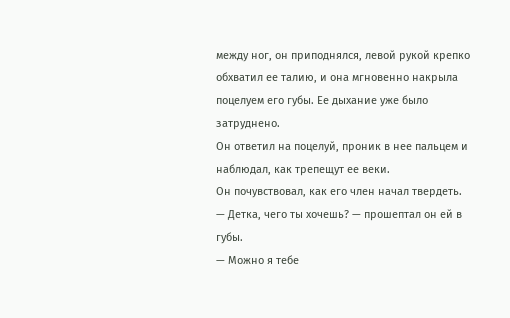между ног, он приподнялся, левой рукой крепко обхватил ее талию, и она мгновенно накрыла поцелуем его губы. Ее дыхание уже было затруднено.
Он ответил на поцелуй, проник в нее пальцем и наблюдал, как трепещут ее веки.
Он почувствовал, как его член начал твердеть.
— Детка, чего ты хочешь? — прошептал он ей в губы.
— Можно я тебе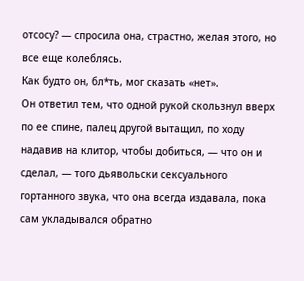отсосу? — спросила она, страстно, желая этого, но все еще колеблясь.
Как будто он, бл*ть, мог сказать «нет».
Он ответил тем, что одной рукой скользнул вверх по ее спине, палец другой вытащил, по ходу надавив на клитор, чтобы добиться, — что он и сделал, — того дьявольски сексуального гортанного звука, что она всегда издавала, пока сам укладывался обратно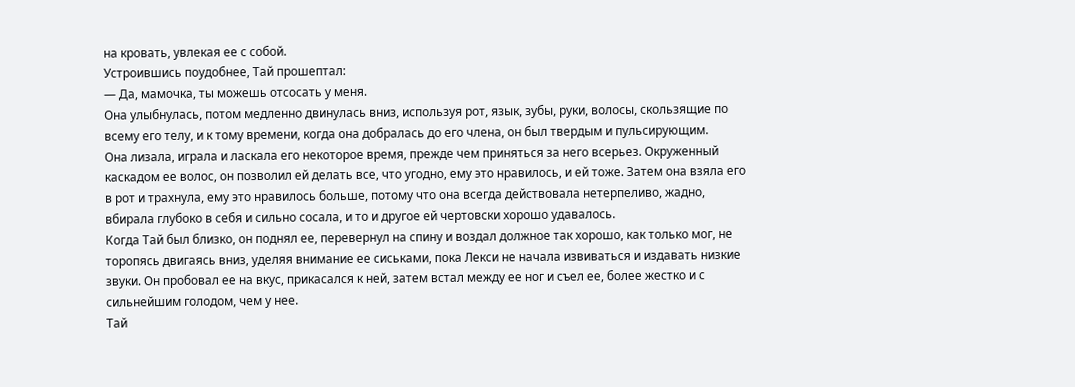на кровать, увлекая ее с собой.
Устроившись поудобнее, Тай прошептал:
— Да, мамочка, ты можешь отсосать у меня.
Она улыбнулась, потом медленно двинулась вниз, используя рот, язык, зубы, руки, волосы, скользящие по всему его телу, и к тому времени, когда она добралась до его члена, он был твердым и пульсирующим.
Она лизала, играла и ласкала его некоторое время, прежде чем приняться за него всерьез. Окруженный каскадом ее волос, он позволил ей делать все, что угодно, ему это нравилось, и ей тоже. Затем она взяла его в рот и трахнула, ему это нравилось больше, потому что она всегда действовала нетерпеливо, жадно, вбирала глубоко в себя и сильно сосала, и то и другое ей чертовски хорошо удавалось.
Когда Тай был близко, он поднял ее, перевернул на спину и воздал должное так хорошо, как только мог, не торопясь двигаясь вниз, уделяя внимание ее сиськами, пока Лекси не начала извиваться и издавать низкие звуки. Он пробовал ее на вкус, прикасался к ней, затем встал между ее ног и съел ее, более жестко и с сильнейшим голодом, чем у нее.
Тай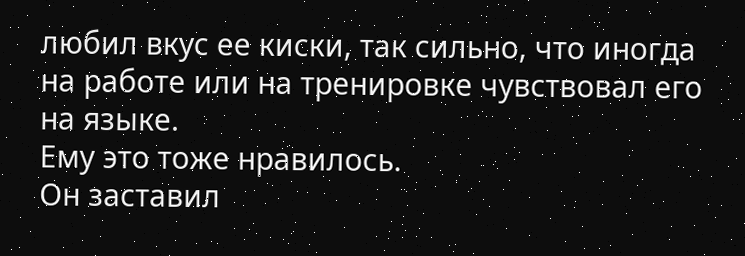любил вкус ее киски, так сильно, что иногда на работе или на тренировке чувствовал его на языке.
Ему это тоже нравилось.
Он заставил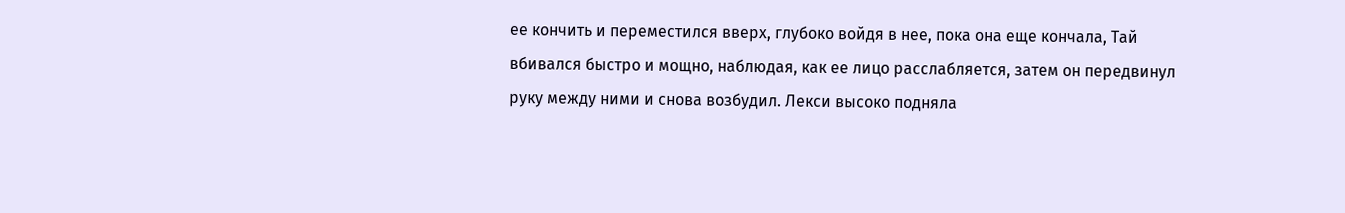ее кончить и переместился вверх, глубоко войдя в нее, пока она еще кончала, Тай вбивался быстро и мощно, наблюдая, как ее лицо расслабляется, затем он передвинул руку между ними и снова возбудил. Лекси высоко подняла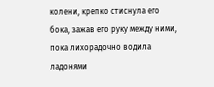колени, крепко стиснула его бока, зажав его руку между ними, пока лихорадочно водила ладонями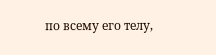по всему его телу,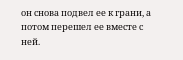он снова подвел ее к грани, а потом перешел ее вместе с ней.